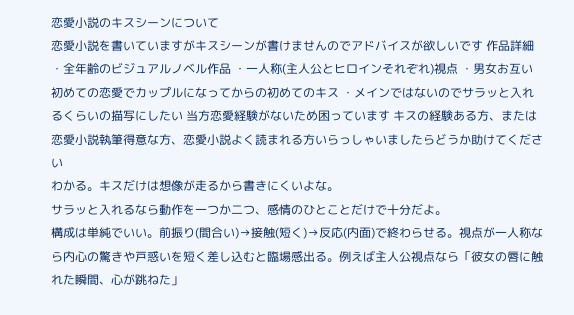恋愛小説のキスシーンについて
恋愛小説を書いていますがキスシーンが書けませんのでアドバイスが欲しいです 作品詳細 ・全年齢のビジュアルノベル作品 ・一人称(主人公とヒロインそれぞれ)視点 ・男女お互い初めての恋愛でカップルになってからの初めてのキス ・メインではないのでサラッと入れるくらいの描写にしたい 当方恋愛経験がないため困っています キスの経験ある方、または恋愛小説執筆得意な方、恋愛小説よく読まれる方いらっしゃいましたらどうか助けてください
わかる。キスだけは想像が走るから書きにくいよな。
サラッと入れるなら動作を一つか二つ、感情のひとことだけで十分だよ。
構成は単純でいい。前振り(間合い)→接触(短く)→反応(内面)で終わらせる。視点が一人称なら内心の驚きや戸惑いを短く差し込むと臨場感出る。例えば主人公視点なら「彼女の唇に触れた瞬間、心が跳ねた」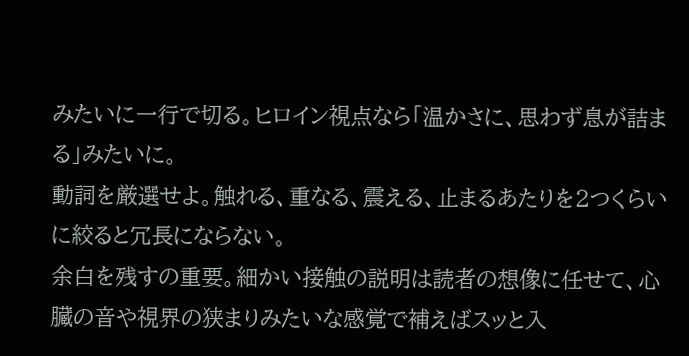みたいに一行で切る。ヒロイン視点なら「温かさに、思わず息が詰まる」みたいに。
動詞を厳選せよ。触れる、重なる、震える、止まるあたりを2つくらいに絞ると冗長にならない。
余白を残すの重要。細かい接触の説明は読者の想像に任せて、心臓の音や視界の狭まりみたいな感覚で補えばスッと入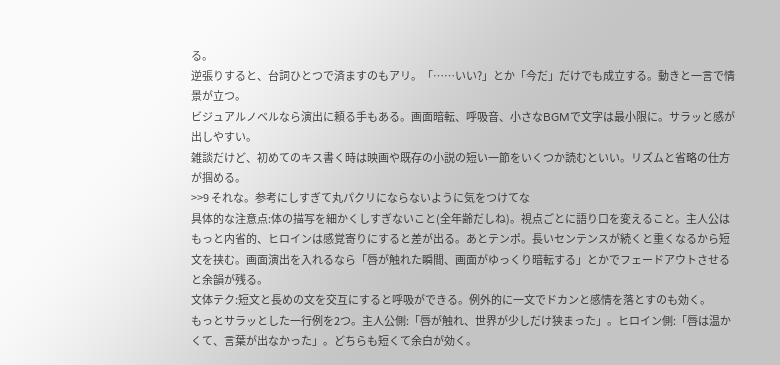る。
逆張りすると、台詞ひとつで済ますのもアリ。「……いい?」とか「今だ」だけでも成立する。動きと一言で情景が立つ。
ビジュアルノベルなら演出に頼る手もある。画面暗転、呼吸音、小さなBGMで文字は最小限に。サラッと感が出しやすい。
雑談だけど、初めてのキス書く時は映画や既存の小説の短い一節をいくつか読むといい。リズムと省略の仕方が掴める。
>>9 それな。参考にしすぎて丸パクリにならないように気をつけてな
具体的な注意点:体の描写を細かくしすぎないこと(全年齢だしね)。視点ごとに語り口を変えること。主人公はもっと内省的、ヒロインは感覚寄りにすると差が出る。あとテンポ。長いセンテンスが続くと重くなるから短文を挟む。画面演出を入れるなら「唇が触れた瞬間、画面がゆっくり暗転する」とかでフェードアウトさせると余韻が残る。
文体テク:短文と長めの文を交互にすると呼吸ができる。例外的に一文でドカンと感情を落とすのも効く。
もっとサラッとした一行例を2つ。主人公側:「唇が触れ、世界が少しだけ狭まった」。ヒロイン側:「唇は温かくて、言葉が出なかった」。どちらも短くて余白が効く。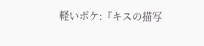軽いボケ:『キスの描写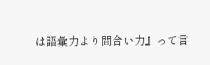は語彙力より間合い力』って言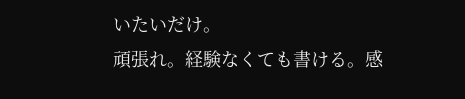いたいだけ。
頑張れ。経験なくても書ける。感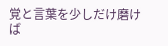覚と言葉を少しだけ磨けば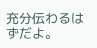充分伝わるはずだよ。